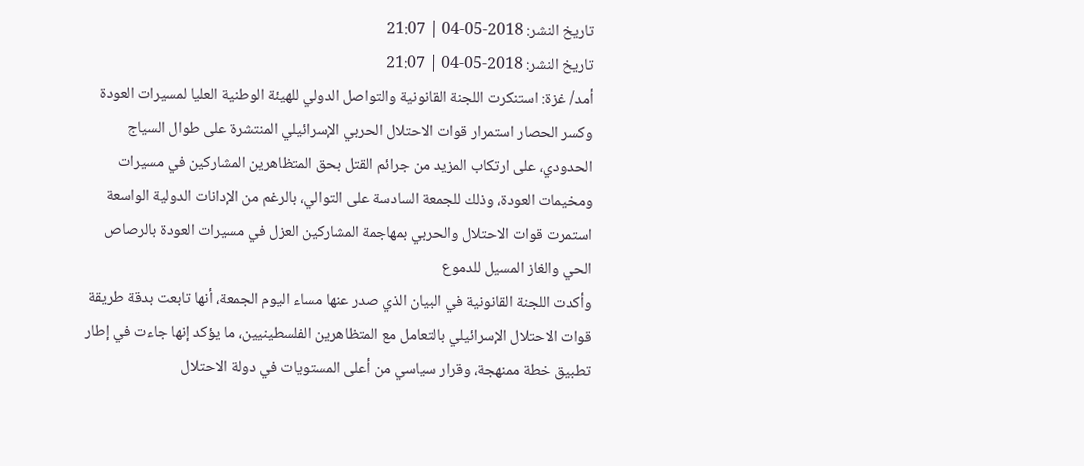تاريخ النشر: 2018-05-04 | 21:07
تاريخ النشر: 2018-05-04 | 21:07
أمد/ غزة: استنكرت اللجنة القانونية والتواصل الدولي للهيئة الوطنية العليا لمسيرات العودة وكسر الحصار استمرار قوات الاحتلال الحربي الإسرائيلي المنتشرة على طوال السياج الحدودي، على ارتكاب المزيد من جرائم القتل بحق المتظاهرين المشاركين في مسيرات ومخيمات العودة، وذلك للجمعة السادسة على التوالي، بالرغم من الإدانات الدولية الواسعة استمرت قوات الاحتلال والحربي بمهاجمة المشاركين العزل في مسيرات العودة بالرصاص الحي والغاز المسيل للدموع
وأكدت اللجنة القانونية في البيان الذي صدر عنها مساء اليوم الجمعة، أنها تابعت بدقة طريقة قوات الاحتلال الإسرائيلي بالتعامل مع المتظاهرين الفلسطينيين، ما يؤكد إنها جاءت في إطار تطبيق خطة ممنهجة، وقرار سياسي من أعلى المستويات في دولة الاحتلال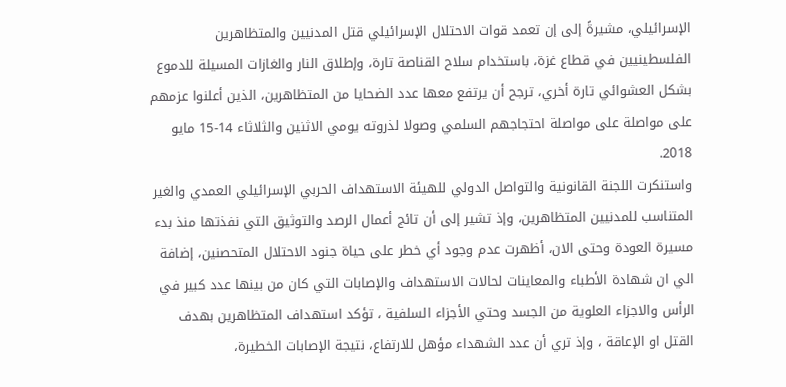الإسرائيلي، مشيرةً إلى إن تعمد قوات الاحتلال الإسرائيلي قتل المدنيين والمتظاهرين الفلسطينيين في قطاع غزة، باستخدام سلاح القناصة تارة، وإطلاق النار والغازات المسيلة للدموع بشكل العشوائي تارة أخري، ترجح أن يرتفع معها عدد الضحايا من المتظاهرين، الذين أعلنوا عزمهم على مواصلة على مواصلة احتجاجهم السلمي وصولا لذروته يومي الاثنين والثلاثاء 14-15 مايو 2018.
واستنكرت اللجنة القانونية والتواصل الدولي للهيئة الاستهداف الحربي الإسرائيلي العمدي والغير المتناسب للمدنيين المتظاهرين، وإذ تشير إلى أن تائج أعمال الرصد والتوثيق التي نفذتها منذ بدء مسيرة العودة وحتى الان، أظهرت عدم وجود أي خطر على حياة جنود الاحتلال المتحصنين، إضافة الي ان شهادة الأطباء والمعاينات لحالات الاستهداف والإصابات التي كان من بينها عدد كبير في الرأس والاجزاء العلوية من الجسد وحتي الأجزاء السلفية ، تؤكد استهداف المتظاهرين بهدف القتل او الإعاقة ، وإذ تري أن عدد الشهداء مؤهل للارتفاع، نتيجة الإصابات الخطيرة،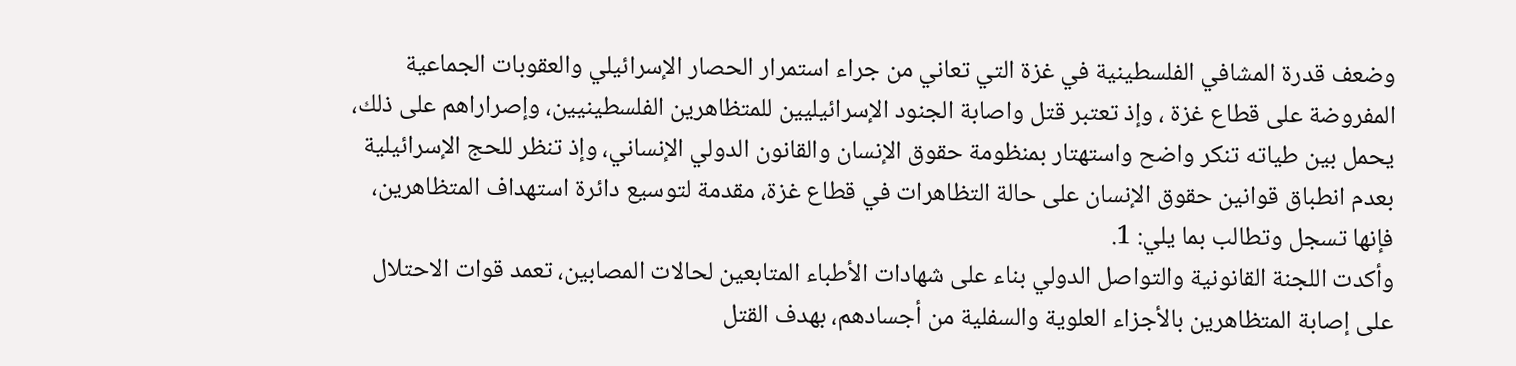وضعف قدرة المشافي الفلسطينية في غزة التي تعاني من جراء استمرار الحصار الإسرائيلي والعقوبات الجماعية المفروضة على قطاع غزة ، وإذ تعتبر قتل واصابة الجنود الإسرائيليين للمتظاهرين الفلسطينيين، وإصراراهم على ذلك، يحمل بين طياته تنكر واضح واستهتار بمنظومة حقوق الإنسان والقانون الدولي الإنساني، وإذ تنظر للحج الإسرائيلية بعدم انطباق قوانين حقوق الإنسان على حالة التظاهرات في قطاع غزة، مقدمة لتوسيع دائرة استهداف المتظاهرين، فإنها تسجل وتطالب بما يلي: 1.
وأكدت اللجنة القانونية والتواصل الدولي بناء على شهادات الأطباء المتابعين لحالات المصابين، تعمد قوات الاحتلال على إصابة المتظاهرين بالأجزاء العلوية والسفلية من أجسادهم، بهدف القتل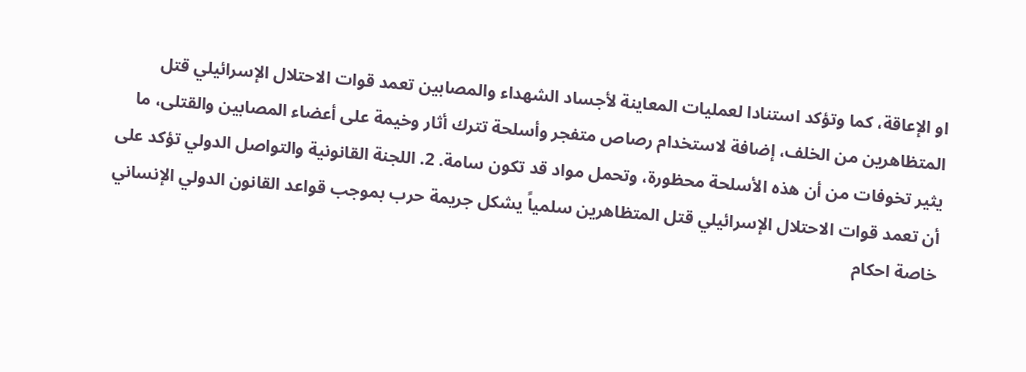او الإعاقة، كما وتؤكد استنادا لعمليات المعاينة لأجساد الشهداء والمصابين تعمد قوات الاحتلال الإسرائيلي قتل المتظاهرين من الخلف، إضافة لاستخدام رصاص متفجر وأسلحة تترك أثار وخيمة على أعضاء المصابين والقتلى، ما يثير تخوفات من أن هذه الأسلحة محظورة، وتحمل مواد قد تكون سامة. 2. اللجنة القانونية والتواصل الدولي تؤكد على أن تعمد قوات الاحتلال الإسرائيلي قتل المتظاهرين سلمياً يشكل جريمة حرب بموجب قواعد القانون الدولي الإنساني خاصة احكام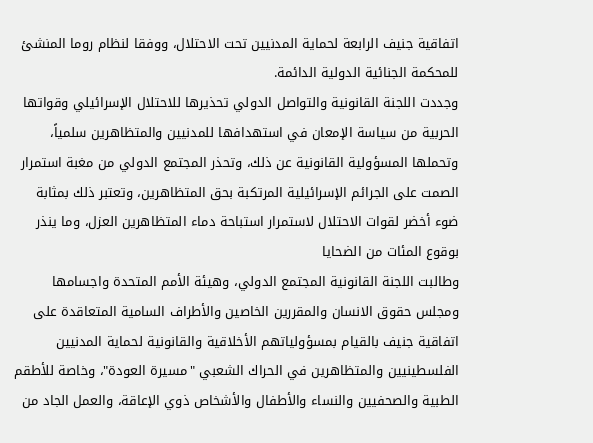اتفاقية جنيف الرابعة لحماية المدنيين تحت الاحتلال، ووفقا لنظام روما المنشئ للمحكمة الجنائية الدولية الدائمة.
وجددت اللجنة القانونية والتواصل الدولي تحذيرها للاحتلال الإسرائيلي وقواتها الحربية من سياسة الإمعان في استهدافها للمدنيين والمتظاهرين سلمياً، وتحملها المسؤولية القانونية عن ذلك، وتحذر المجتمع الدولي من مغبة استمرار الصمت على الجرائم الإسرائيلية المرتكبة بحق المتظاهرين، وتعتبر ذلك بمثابة ضوء أخضر لقوات الاحتلال لاستمرار استباحة دماء المتظاهرين العزل، وما ينذر بوقوع المئات من الضحايا
وطالبت اللجنة القانونية المجتمع الدولي، وهيئة الأمم المتحدة واجسامها ومجلس حقوق الانسان والمقررين الخاصين والأطراف السامية المتعاقدة على اتفاقية جنيف بالقيام بمسؤولياتهم الأخلاقية والقانونية لحماية المدنيين الفلسطينيين والمتظاهرين في الحراك الشعبي "مسيرة العودة"، وخاصة للأطقم الطبية والصحفيين والنساء والأطفال والأشخاص ذوي الإعاقة، والعمل الجاد من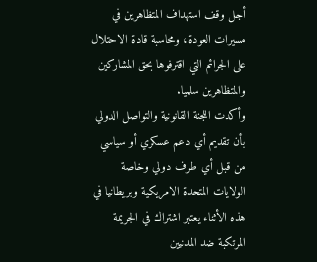أجل وقف استهداف المتظاهرين في مسيرات العودة، ومحاسبة قادة الاحتلال على الجرائم التي اقترفوها بحق المشاركين والمتظاهرين سلميا.
وأكدت اللجنة القانونية والتواصل الدولي بأن تقديم أي دعم عسكري أو سياسي من قبل أي طرف دولي وخاصة الولايات المتحدة الامريكية وبريطانيا في هذه الأثناء يعتبر اشتراك في الجريمة المرتكبة ضد المدنيين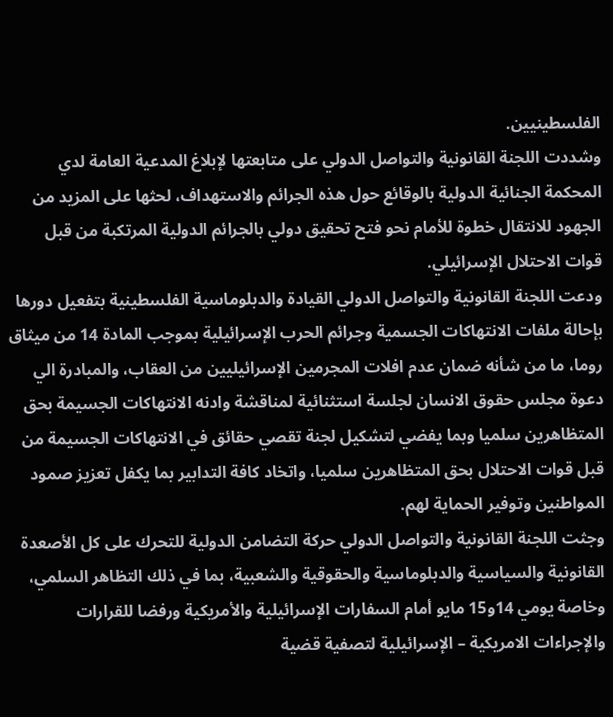الفلسطينيين.
وشددت اللجنة القانونية والتواصل الدولي على متابعتها لإبلاغ المدعية العامة لدي المحكمة الجنائية الدولية بالوقائع حول هذه الجرائم والاستهداف، لحثها على المزيد من الجهود للانتقال خطوة للأمام نحو فتح تحقيق دولي بالجرائم الدولية المرتكبة من قبل قوات الاحتلال الإسرائيلي.
ودعت اللجنة القانونية والتواصل الدولي القيادة والدبلوماسية الفلسطينية بتفعيل دورها بإحالة ملفات الانتهاكات الجسمية وجرائم الحرب الإسرائيلية بموجب المادة 14 من ميثاق روما، ما من شأنه ضمان عدم افلات المجرمين الإسرائيليين من العقاب، والمبادرة الي دعوة مجلس حقوق الانسان لجلسة استثنائية لمناقشة وادنه الانتهاكات الجسيمة بحق المتظاهرين سلميا وبما يفضي لتشكيل لجنة تقصي حقائق في الانتهاكات الجسيمة من قبل قوات الاحتلال بحق المتظاهرين سلميا، واتخاد كافة التدابير بما يكفل تعزيز صمود المواطنين وتوفير الحماية لهم.
وجثت اللجنة القانونية والتواصل الدولي حركة التضامن الدولية للتحرك على كل الأصعدة القانونية والسياسية والدبلوماسية والحقوقية والشعبية، بما في ذلك التظاهر السلمي، وخاصة يومي 14و15 مايو أمام السفارات الإسرائيلية والأمريكية ورفضا للقرارات والإجراءات الامريكية – الإسرائيلية لتصفية قضية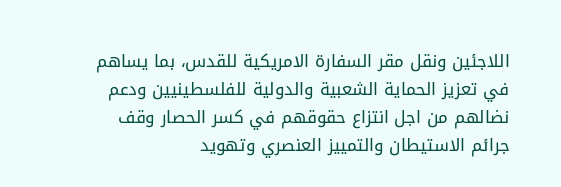اللاجئين ونقل مقر السفارة الامريكية للقدس، بما يساهم في تعزيز الحماية الشعبية والدولية للفلسطينيين ودعم نضالهم من اجل انتزاع حقوقهم في كسر الحصار وقف جرائم الاستيطان والتمييز العنصري وتهويد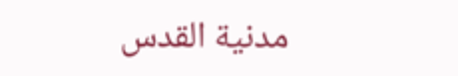مدنية القدس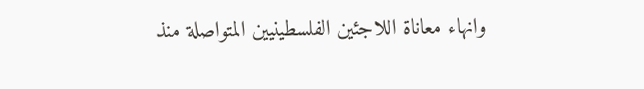وانهاء معاناة اللاجئين الفلسطينيين المتواصلة منذ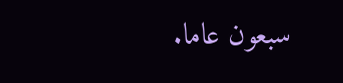سبعون عاما.